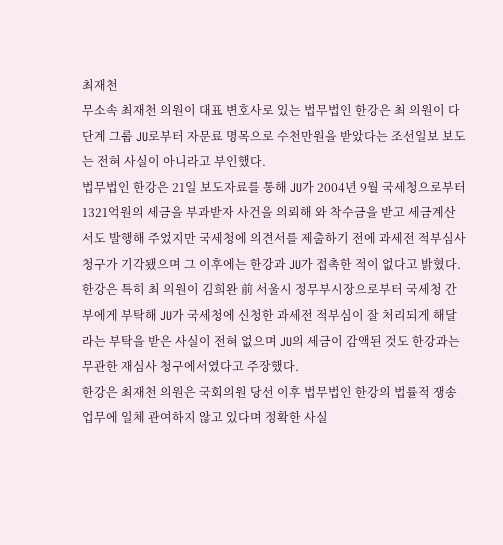최재천
무소속 최재천 의원이 대표 변호사로 있는 법무법인 한강은 최 의원이 다단계 그룹 JU로부터 자문료 명목으로 수천만원을 받았다는 조선일보 보도는 전혀 사실이 아니라고 부인했다.
법무법인 한강은 21일 보도자료를 통해 JU가 2004년 9월 국세청으로부터 1321억원의 세금을 부과받자 사건을 의뢰해 와 착수금을 받고 세금계산서도 발행해 주었지만 국세청에 의견서를 제출하기 전에 과세전 적부심사청구가 기각됐으며 그 이후에는 한강과 JU가 접촉한 적이 없다고 밝혔다.
한강은 특히 최 의원이 김희완 前 서울시 정무부시장으로부터 국세청 간부에게 부탁해 JU가 국세청에 신청한 과세전 적부심이 잘 처리되게 해달라는 부탁을 받은 사실이 전혀 없으며 JU의 세금이 감액된 것도 한강과는 무관한 재심사 청구에서였다고 주장했다.
한강은 최재천 의원은 국회의원 당선 이후 법무법인 한강의 법률적 쟁송업무에 일체 관여하지 않고 있다며 정확한 사실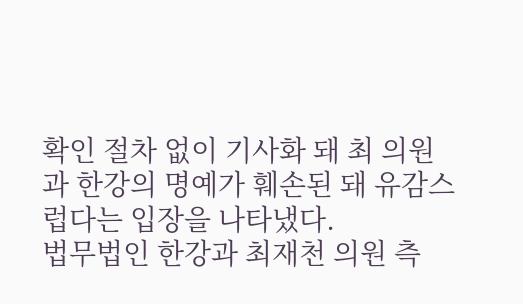확인 절차 없이 기사화 돼 최 의원과 한강의 명예가 훼손된 돼 유감스럽다는 입장을 나타냈다.
법무법인 한강과 최재천 의원 측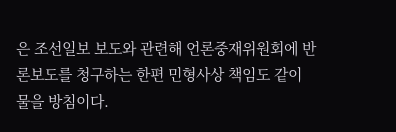은 조선일보 보도와 관련해 언론중재위원회에 반론보도를 청구하는 한편 민형사상 책임도 같이 물을 방침이다.